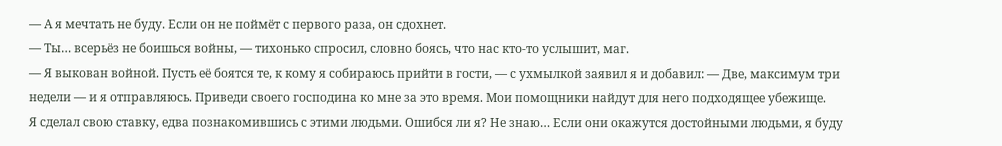— А я мечтать не буду. Если он не поймёт с первого раза, он сдохнет.
— Ты… всерьёз не боишься войны, — тихонько спросил, словно боясь, что нас кто-то услышит, маг.
— Я выкован войной. Пусть её боятся те, к кому я собираюсь прийти в гости, — с ухмылкой заявил я и добавил: — Две, максимум три недели — и я отправляюсь. Приведи своего господина ко мне за это время. Мои помощники найдут для него подходящее убежище.
Я сделал свою ставку, едва познакомившись с этими людьми. Ошибся ли я? Не знаю… Если они окажутся достойными людьми, я буду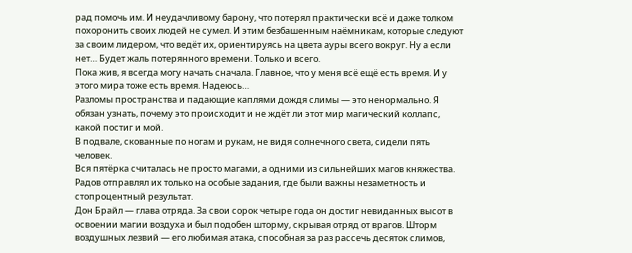рад помочь им. И неудачливому барону, что потерял практически всё и даже толком похоронить своих людей не сумел. И этим безбашенным наёмникам, которые следуют за своим лидером, что ведёт их, ориентируясь на цвета ауры всего вокруг. Ну а если нет… Будет жаль потерянного времени. Только и всего.
Пока жив, я всегда могу начать сначала. Главное, что у меня всё ещё есть время. И у этого мира тоже есть время. Надеюсь…
Разломы пространства и падающие каплями дождя слимы — это ненормально. Я обязан узнать, почему это происходит и не ждёт ли этот мир магический коллапс, какой постиг и мой.
В подвале, скованные по ногам и рукам, не видя солнечного света, сидели пять человек.
Вся пятёрка считалась не просто магами, а одними из сильнейших магов княжества. Радов отправлял их только на особые задания, где были важны незаметность и стопроцентный результат.
Дон Брайл — глава отряда. За свои сорок четыре года он достиг невиданных высот в освоении магии воздуха и был подобен шторму, скрывая отряд от врагов. Шторм воздушных лезвий — его любимая атака, способная за раз рассечь десяток слимов,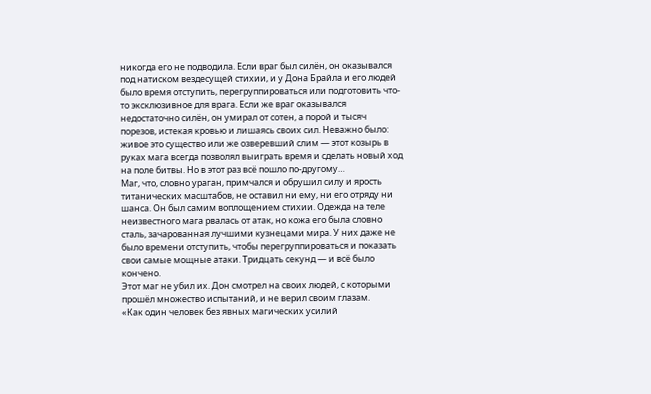никогда его не подводила. Если враг был силён, он оказывался под натиском вездесущей стихии, и у Дона Брайла и его людей было время отступить, перегруппироваться или подготовить что-то эксклюзивное для врага. Если же враг оказывался недостаточно силён, он умирал от сотен, а порой и тысяч порезов, истекая кровью и лишаясь своих сил. Неважно было: живое это существо или же озверевший слим — этот козырь в руках мага всегда позволял выиграть время и сделать новый ход на поле битвы. Но в этот раз всё пошло по-другому…
Маг, что, словно ураган, примчался и обрушил силу и ярость титанических масштабов, не оставил ни ему, ни его отряду ни шанса. Он был самим воплощением стихии. Одежда на теле неизвестного мага рвалась от атак, но кожа его была словно сталь, зачарованная лучшими кузнецами мира. У них даже не было времени отступить, чтобы перегруппироваться и показать свои самые мощные атаки. Тридцать секунд — и всё было кончено.
Этот маг не убил их. Дон смотрел на своих людей, с которыми прошёл множество испытаний, и не верил своим глазам.
«Как один человек без явных магических усилий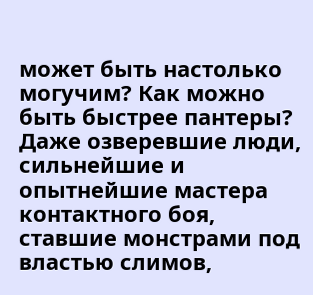может быть настолько могучим? Как можно быть быстрее пантеры? Даже озверевшие люди, сильнейшие и опытнейшие мастера контактного боя, ставшие монстрами под властью слимов,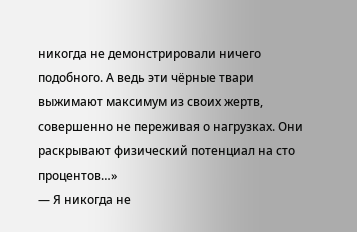никогда не демонстрировали ничего подобного. А ведь эти чёрные твари выжимают максимум из своих жертв, совершенно не переживая о нагрузках. Они раскрывают физический потенциал на сто процентов…»
— Я никогда не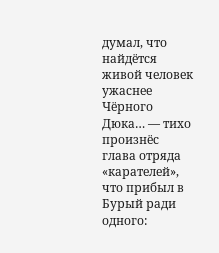думал, что найдётся живой человек ужаснее Чёрного Дюка… — тихо произнёс глава отряда «карателей», что прибыл в Бурый ради одного: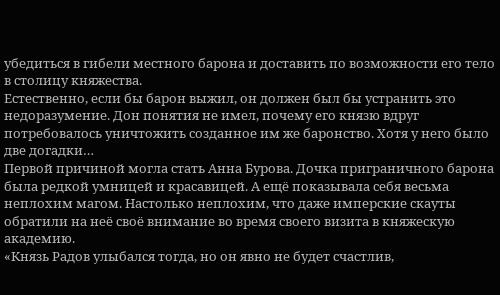убедиться в гибели местного барона и доставить по возможности его тело в столицу княжества.
Естественно, если бы барон выжил, он должен был бы устранить это недоразумение. Дон понятия не имел, почему его князю вдруг потребовалось уничтожить созданное им же баронство. Хотя у него было две догадки…
Первой причиной могла стать Анна Бурова. Дочка приграничного барона была редкой умницей и красавицей. А ещё показывала себя весьма неплохим магом. Настолько неплохим, что даже имперские скауты обратили на неё своё внимание во время своего визита в княжескую академию.
«Князь Радов улыбался тогда, но он явно не будет счастлив,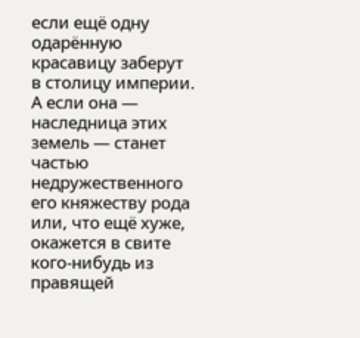если ещё одну одарённую красавицу заберут в столицу империи. А если она — наследница этих земель — станет частью недружественного его княжеству рода или, что ещё хуже, окажется в свите кого-нибудь из правящей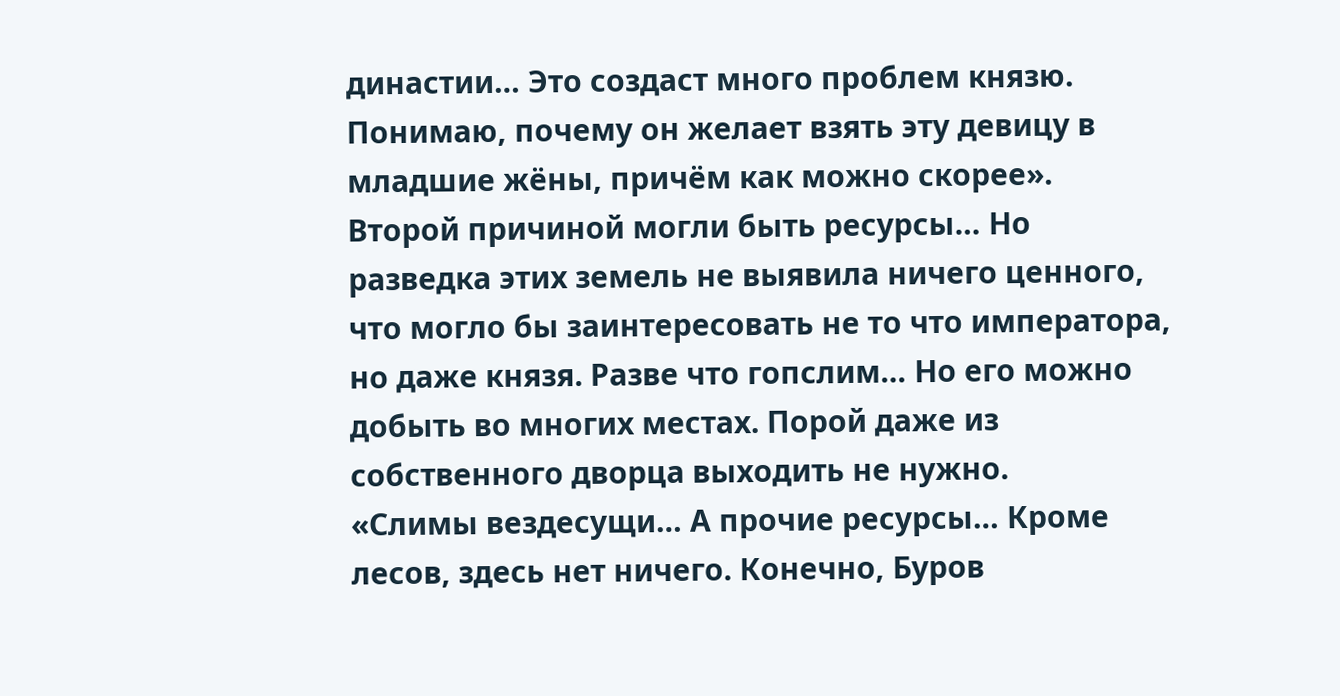династии… Это создаст много проблем князю. Понимаю, почему он желает взять эту девицу в младшие жёны, причём как можно скорее».
Второй причиной могли быть ресурсы… Но разведка этих земель не выявила ничего ценного, что могло бы заинтересовать не то что императора, но даже князя. Разве что гопслим… Но его можно добыть во многих местах. Порой даже из собственного дворца выходить не нужно.
«Слимы вездесущи… А прочие ресурсы… Кроме лесов, здесь нет ничего. Конечно, Буров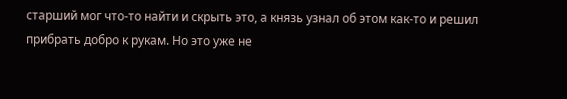старший мог что-то найти и скрыть это, а князь узнал об этом как-то и решил прибрать добро к рукам. Но это уже не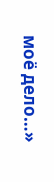моё дело…»